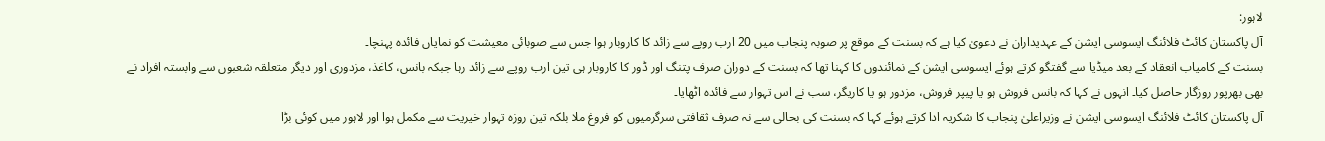لاہور:
آل پاکستان کائٹ فلائنگ ایسوسی ایشن کے عہدیداران نے دعویٰ کیا ہے کہ بسنت کے موقع پر صوبہ پنجاب میں 20 ارب روپے سے زائد کا کاروبار ہوا جس سے صوبائی معیشت کو نمایاں فائدہ پہنچا۔
بسنت کے کامیاب انعقاد کے بعد میڈیا سے گفتگو کرتے ہوئے ایسوسی ایشن کے نمائندوں کا کہنا تھا کہ بسنت کے دوران صرف پتنگ اور ڈور کا کاروبار ہی تین ارب روپے سے زائد رہا جبکہ بانس، کاغذ، مزدوری اور دیگر متعلقہ شعبوں سے وابستہ افراد نے بھی بھرپور روزگار حاصل کیا۔ انہوں نے کہا کہ بانس فروش ہو یا پیپر فروش، مزدور ہو یا کاریگر، سب نے اس تہوار سے فائدہ اٹھایا۔
آل پاکستان کائٹ فلائنگ ایسوسی ایشن نے وزیراعلیٰ پنجاب کا شکریہ ادا کرتے ہوئے کہا کہ بسنت کی بحالی سے نہ صرف ثقافتی سرگرمیوں کو فروغ ملا بلکہ تین روزہ تہوار خیریت سے مکمل ہوا اور لاہور میں کوئی بڑا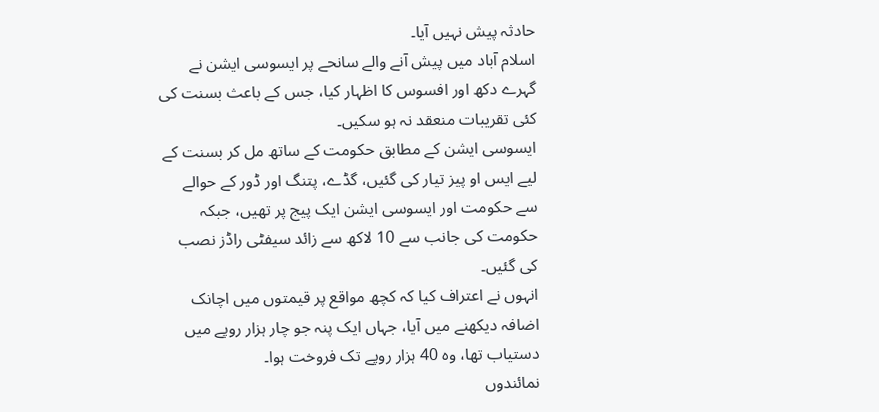حادثہ پیش نہیں آیا۔
اسلام آباد میں پیش آنے والے سانحے پر ایسوسی ایشن نے گہرے دکھ اور افسوس کا اظہار کیا، جس کے باعث بسنت کی کئی تقریبات منعقد نہ ہو سکیں۔
ایسوسی ایشن کے مطابق حکومت کے ساتھ مل کر بسنت کے لیے ایس او پیز تیار کی گئیں، گڈے، پتنگ اور ڈور کے حوالے سے حکومت اور ایسوسی ایشن ایک پیج پر تھیں، جبکہ حکومت کی جانب سے 10 لاکھ سے زائد سیفٹی راڈز نصب کی گئیں۔
انہوں نے اعتراف کیا کہ کچھ مواقع پر قیمتوں میں اچانک اضافہ دیکھنے میں آیا، جہاں ایک پنہ جو چار ہزار روپے میں دستیاب تھا، وہ 40 ہزار روپے تک فروخت ہوا۔
نمائندوں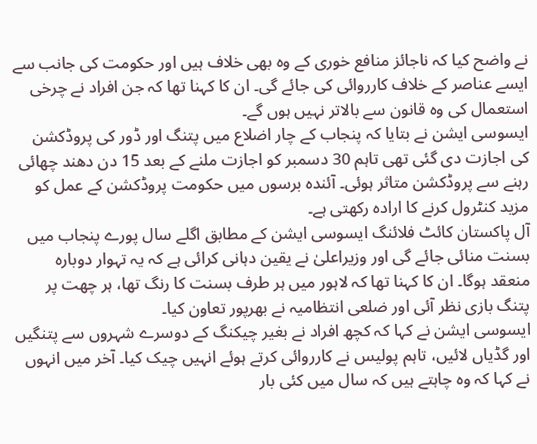نے واضح کیا کہ ناجائز منافع خوری کے وہ بھی خلاف ہیں اور حکومت کی جانب سے ایسے عناصر کے خلاف کارروائی کی جائے گی۔ ان کا کہنا تھا کہ جن افراد نے چرخی استعمال کی وہ قانون سے بالاتر نہیں ہوں گے۔
ایسوسی ایشن نے بتایا کہ پنجاب کے چار اضلاع میں پتنگ اور ڈور کی پروڈکشن کی اجازت دی گئی تھی تاہم 30 دسمبر کو اجازت ملنے کے بعد 15 دن دھند چھائی رہنے سے پروڈکشن متاثر ہوئی۔ آئندہ برسوں میں حکومت پروڈکشن کے عمل کو مزید کنٹرول کرنے کا ارادہ رکھتی ہے۔
آل پاکستان کائٹ فلائنگ ایسوسی ایشن کے مطابق اگلے سال پورے پنجاب میں بسنت منائی جائے گی اور وزیراعلیٰ نے یقین دہانی کرائی ہے کہ یہ تہوار دوبارہ منعقد ہوگا۔ ان کا کہنا تھا کہ لاہور میں ہر طرف بسنت کا رنگ تھا، ہر چھت پر پتنگ بازی نظر آئی اور ضلعی انتظامیہ نے بھرپور تعاون کیا۔
ایسوسی ایشن نے کہا کہ کچھ افراد نے بغیر چیکنگ کے دوسرے شہروں سے پتنگیں اور گڈیاں لائیں، تاہم پولیس نے کارروائی کرتے ہوئے انہیں چیک کیا۔ آخر میں انہوں نے کہا کہ وہ چاہتے ہیں کہ سال میں کئی بار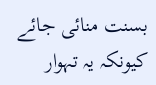بسنت منائی جائے کیونکہ یہ تہوار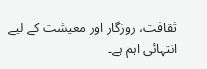ثقافت، روزگار اور معیشت کے لیے انتہائی اہم ہے۔